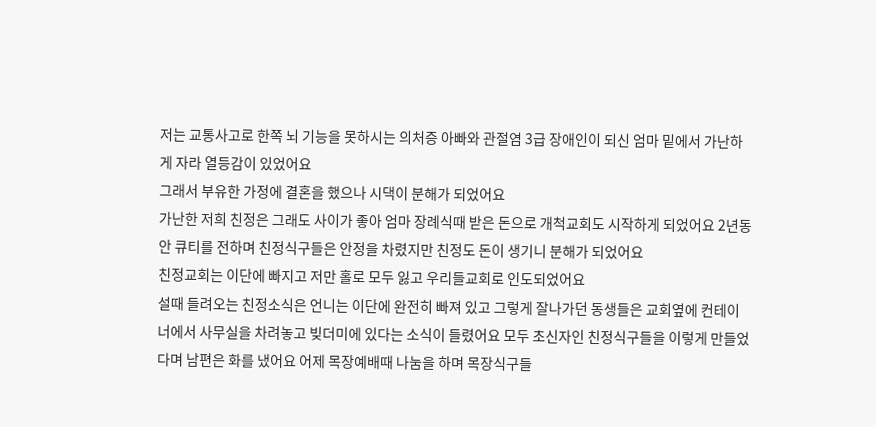저는 교통사고로 한쪽 뇌 기능을 못하시는 의처증 아빠와 관절염 3급 장애인이 되신 엄마 밑에서 가난하게 자라 열등감이 있었어요
그래서 부유한 가정에 결혼을 했으나 시댁이 분해가 되었어요
가난한 저희 친정은 그래도 사이가 좋아 엄마 장례식때 받은 돈으로 개척교회도 시작하게 되었어요 2년동안 큐티를 전하며 친정식구들은 안정을 차렸지만 친정도 돈이 생기니 분해가 되었어요
친정교회는 이단에 빠지고 저만 홀로 모두 잃고 우리들교회로 인도되었어요
설때 들려오는 친정소식은 언니는 이단에 완전히 빠져 있고 그렇게 잘나가던 동생들은 교회옆에 컨테이너에서 사무실을 차려놓고 빚더미에 있다는 소식이 들렸어요 모두 초신자인 친정식구들을 이렇게 만들었다며 남편은 화를 냈어요 어제 목장예배때 나눔을 하며 목장식구들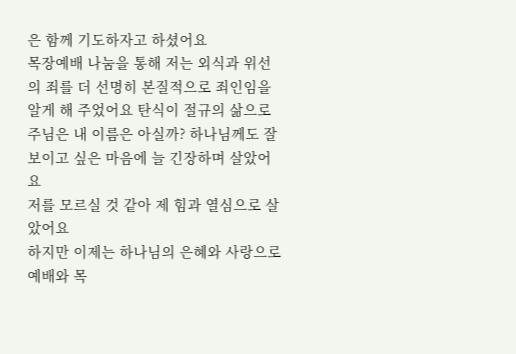은 함께 기도하자고 하셨어요
목장예배 나눔을 통해 저는 외식과 위선의 죄를 더 선명히 본질적으로 죄인임을 알게 해 주었어요 탄식이 절규의 삶으로 주님은 내 이름은 아실까? 하나님께도 잘보이고 싶은 마음에 늘 긴장하며 살았어요
저를 모르실 것 같아 제 힘과 열심으로 살았어요
하지만 이제는 하나님의 은혜와 사랑으로 예배와 목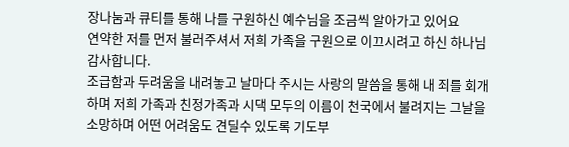장나눔과 큐티를 통해 나를 구원하신 예수님을 조금씩 알아가고 있어요
연약한 저를 먼저 불러주셔서 저희 가족을 구원으로 이끄시려고 하신 하나님 감사합니다.
조급함과 두려움을 내려놓고 날마다 주시는 사랑의 말씀을 통해 내 죄를 회개하며 저희 가족과 친정가족과 시댁 모두의 이름이 천국에서 불려지는 그날을 소망하며 어떤 어려움도 견딜수 있도록 기도부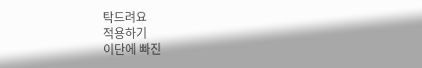탁드려요
적용하기
이단에 빠진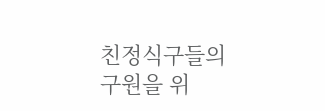친정식구들의 구원을 위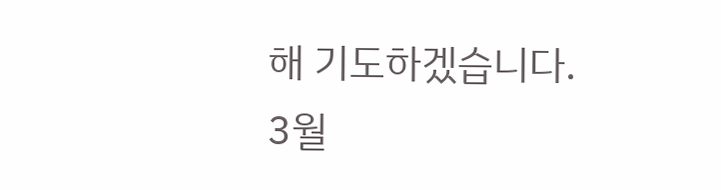해 기도하겠습니다.
3월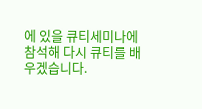에 있을 큐티세미나에 참석해 다시 큐티를 배우겠습니다.